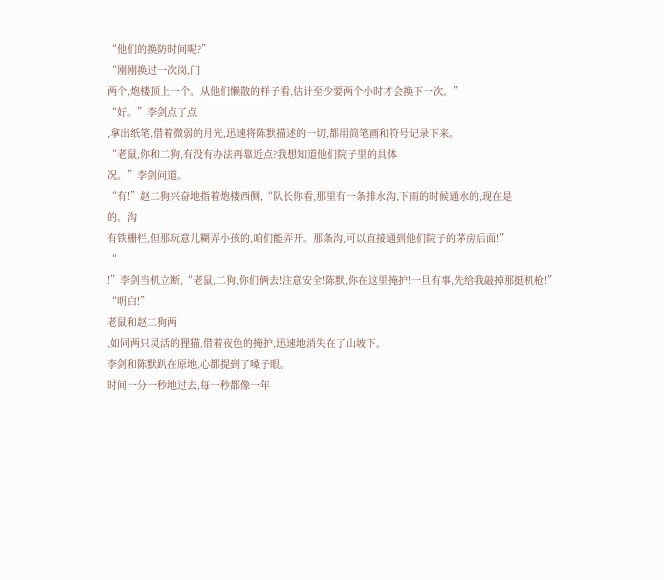“他们的换防时间呢?”
“刚刚换过一次岗,门
两个,炮楼顶上一个。从他们懒散的样子看,估计至少要两个小时才会换下一次。”
“好。”李剑点了点
,拿出纸笔,借着微弱的月光,迅速将陈默描述的一切,都用简笔画和符号记录下来。
“老鼠,你和二狗,有没有办法再靠近点?我想知道他们院子里的具体
况。”李剑问道。
“有!”赵二狗兴奋地指着炮楼西侧,“队长你看,那里有一条排水沟,下雨的时候通水的,现在是
的。沟
有铁栅栏,但那玩意儿糊弄小孩的,咱们能弄开。那条沟,可以直接通到他们院子的茅房后面!”
“
!”李剑当机立断,“老鼠,二狗,你们俩去!注意安全!陈默,你在这里掩护!一旦有事,先给我敲掉那挺机枪!”
“明白!”
老鼠和赵二狗两
,如同两只灵活的狸猫,借着夜色的掩护,迅速地消失在了山坡下。
李剑和陈默趴在原地,心都提到了嗓子眼。
时间一分一秒地过去,每一秒都像一年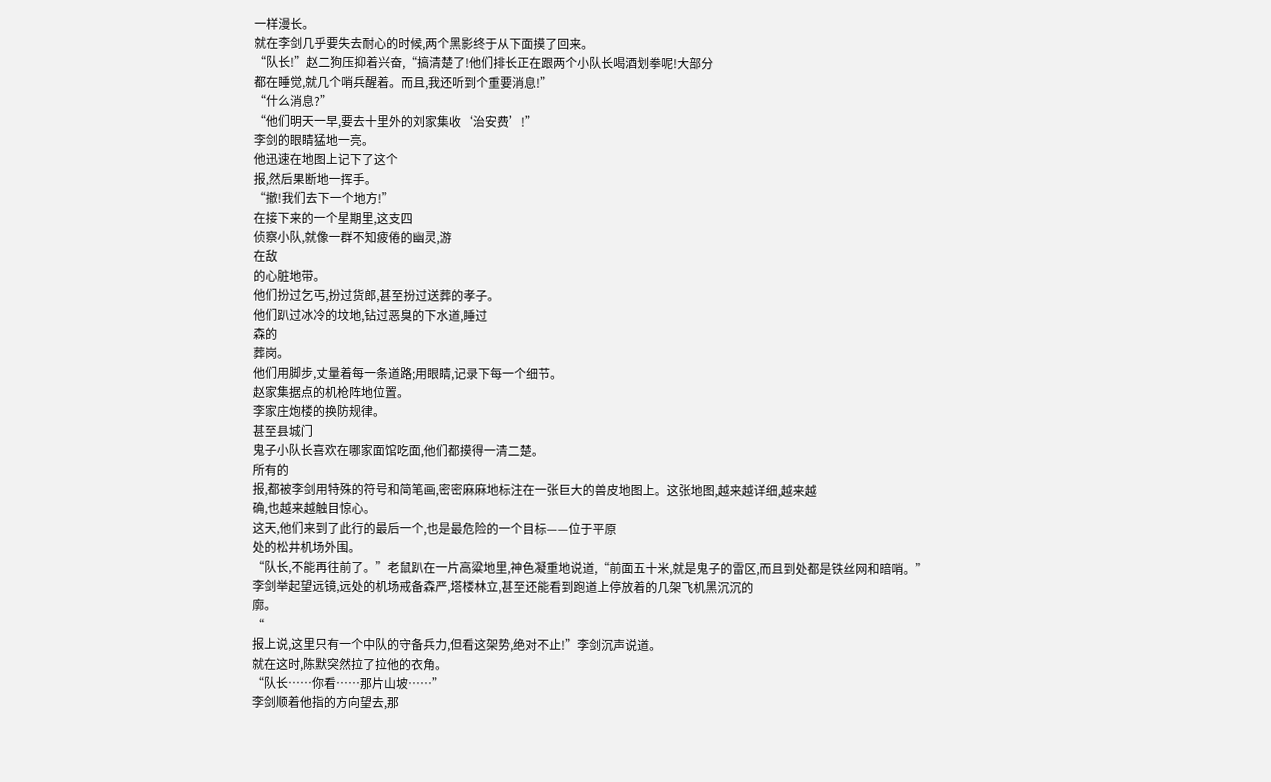一样漫长。
就在李剑几乎要失去耐心的时候,两个黑影终于从下面摸了回来。
“队长!”赵二狗压抑着兴奋,“搞清楚了!他们排长正在跟两个小队长喝酒划拳呢!大部分
都在睡觉,就几个哨兵醒着。而且,我还听到个重要消息!”
“什么消息?”
“他们明天一早,要去十里外的刘家集收‘治安费’!”
李剑的眼睛猛地一亮。
他迅速在地图上记下了这个
报,然后果断地一挥手。
“撤!我们去下一个地方!”
在接下来的一个星期里,这支四
侦察小队,就像一群不知疲倦的幽灵,游
在敌
的心脏地带。
他们扮过乞丐,扮过货郎,甚至扮过送葬的孝子。
他们趴过冰冷的坟地,钻过恶臭的下水道,睡过
森的
葬岗。
他们用脚步,丈量着每一条道路;用眼睛,记录下每一个细节。
赵家集据点的机枪阵地位置。
李家庄炮楼的换防规律。
甚至县城门
鬼子小队长喜欢在哪家面馆吃面,他们都摸得一清二楚。
所有的
报,都被李剑用特殊的符号和简笔画,密密麻麻地标注在一张巨大的兽皮地图上。这张地图,越来越详细,越来越
确,也越来越触目惊心。
这天,他们来到了此行的最后一个,也是最危险的一个目标——位于平原
处的松井机场外围。
“队长,不能再往前了。”老鼠趴在一片高粱地里,神色凝重地说道,“前面五十米,就是鬼子的雷区,而且到处都是铁丝网和暗哨。”
李剑举起望远镜,远处的机场戒备森严,塔楼林立,甚至还能看到跑道上停放着的几架飞机黑沉沉的
廓。
“
报上说,这里只有一个中队的守备兵力,但看这架势,绝对不止!”李剑沉声说道。
就在这时,陈默突然拉了拉他的衣角。
“队长……你看……那片山坡……”
李剑顺着他指的方向望去,那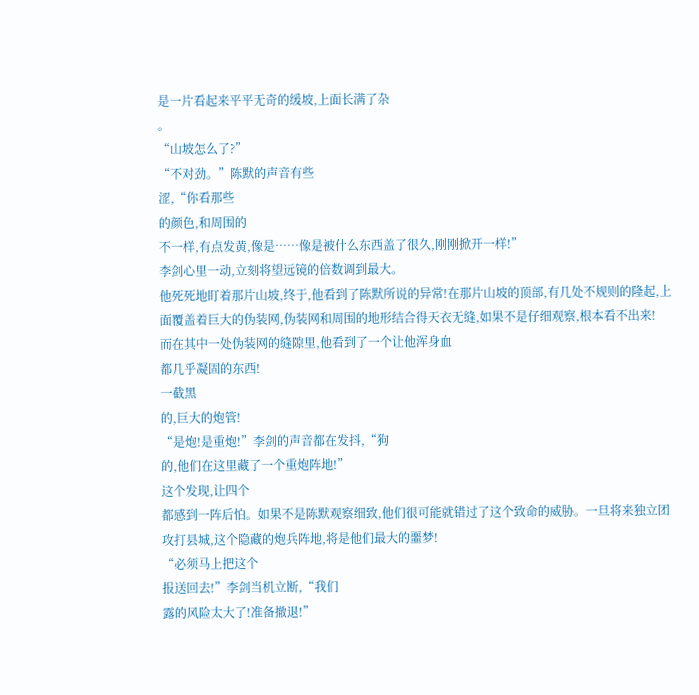是一片看起来平平无奇的缓坡,上面长满了杂
。
“山坡怎么了?”
“不对劲。”陈默的声音有些
涩,“你看那些
的颜色,和周围的
不一样,有点发黄,像是……像是被什么东西盖了很久,刚刚掀开一样!”
李剑心里一动,立刻将望远镜的倍数调到最大。
他死死地盯着那片山坡,终于,他看到了陈默所说的异常!在那片山坡的顶部,有几处不规则的隆起,上面覆盖着巨大的伪装网,伪装网和周围的地形结合得天衣无缝,如果不是仔细观察,根本看不出来!
而在其中一处伪装网的缝隙里,他看到了一个让他浑身血
都几乎凝固的东西!
一截黑
的,巨大的炮管!
“是炮!是重炮!”李剑的声音都在发抖,“狗
的,他们在这里藏了一个重炮阵地!”
这个发现,让四个
都感到一阵后怕。如果不是陈默观察细致,他们很可能就错过了这个致命的威胁。一旦将来独立团攻打县城,这个隐藏的炮兵阵地,将是他们最大的噩梦!
“必须马上把这个
报送回去!”李剑当机立断,“我们
露的风险太大了!准备撤退!”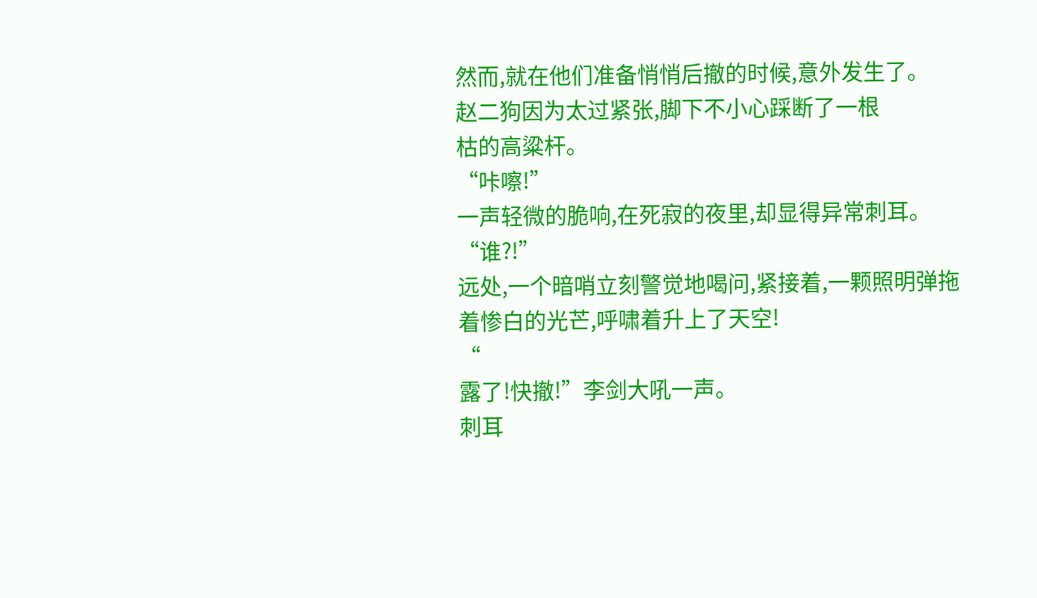然而,就在他们准备悄悄后撤的时候,意外发生了。
赵二狗因为太过紧张,脚下不小心踩断了一根
枯的高粱杆。
“咔嚓!”
一声轻微的脆响,在死寂的夜里,却显得异常刺耳。
“谁?!”
远处,一个暗哨立刻警觉地喝问,紧接着,一颗照明弹拖着惨白的光芒,呼啸着升上了天空!
“
露了!快撤!”李剑大吼一声。
刺耳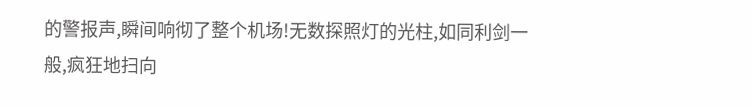的警报声,瞬间响彻了整个机场!无数探照灯的光柱,如同利剑一般,疯狂地扫向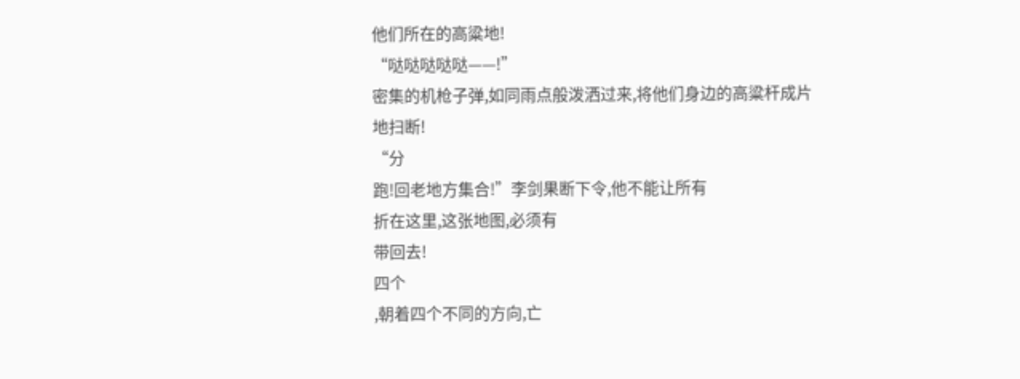他们所在的高粱地!
“哒哒哒哒哒——!”
密集的机枪子弹,如同雨点般泼洒过来,将他们身边的高粱杆成片地扫断!
“分
跑!回老地方集合!”李剑果断下令,他不能让所有
折在这里,这张地图,必须有
带回去!
四个
,朝着四个不同的方向,亡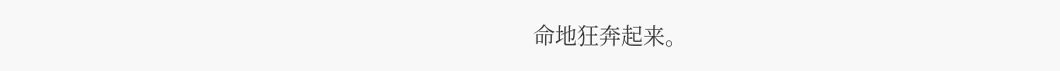命地狂奔起来。